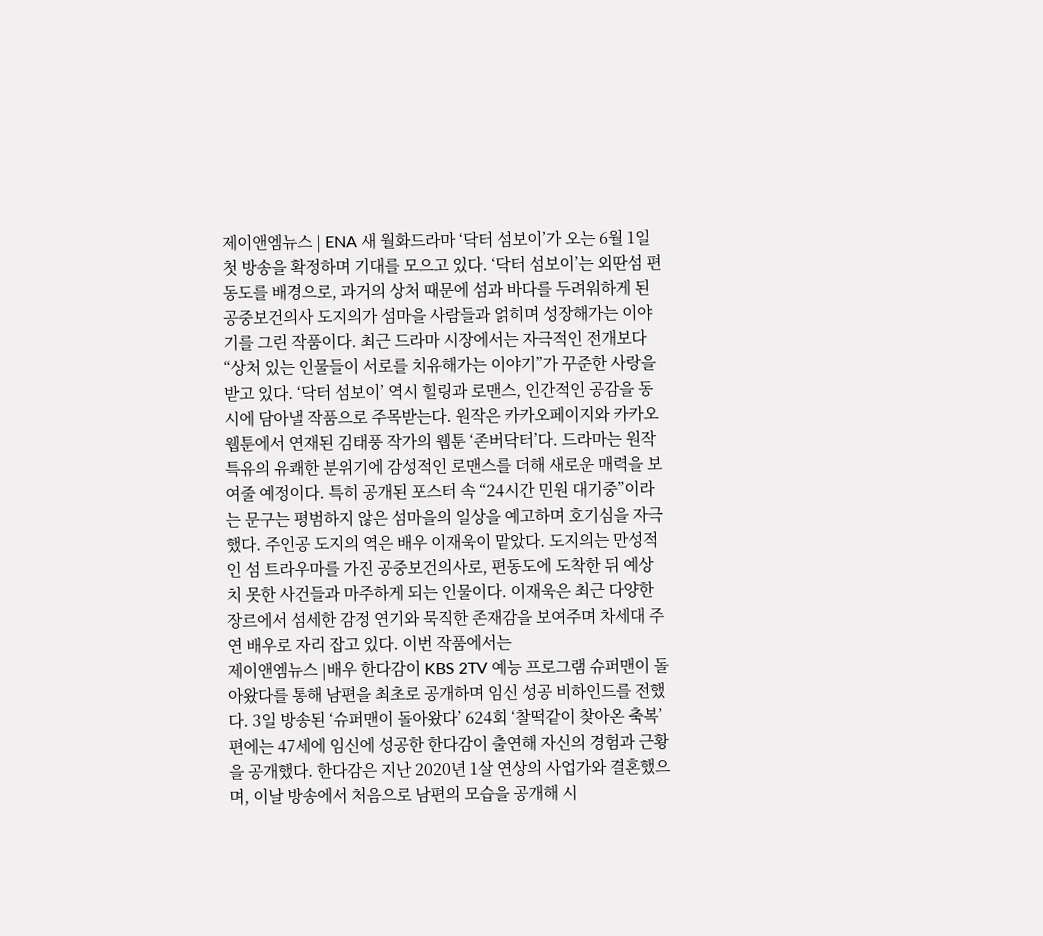제이앤엠뉴스 | ENA 새 월화드라마 ‘닥터 섬보이’가 오는 6월 1일 첫 방송을 확정하며 기대를 모으고 있다. ‘닥터 섬보이’는 외딴섬 편동도를 배경으로, 과거의 상처 때문에 섬과 바다를 두려워하게 된 공중보건의사 도지의가 섬마을 사람들과 얽히며 성장해가는 이야기를 그린 작품이다. 최근 드라마 시장에서는 자극적인 전개보다 “상처 있는 인물들이 서로를 치유해가는 이야기”가 꾸준한 사랑을 받고 있다. ‘닥터 섬보이’ 역시 힐링과 로맨스, 인간적인 공감을 동시에 담아낼 작품으로 주목받는다. 원작은 카카오페이지와 카카오웹툰에서 연재된 김태풍 작가의 웹툰 ‘존버닥터’다. 드라마는 원작 특유의 유쾌한 분위기에 감성적인 로맨스를 더해 새로운 매력을 보여줄 예정이다. 특히 공개된 포스터 속 “24시간 민원 대기중”이라는 문구는 평범하지 않은 섬마을의 일상을 예고하며 호기심을 자극했다. 주인공 도지의 역은 배우 이재욱이 맡았다. 도지의는 만성적인 섬 트라우마를 가진 공중보건의사로, 편동도에 도착한 뒤 예상치 못한 사건들과 마주하게 되는 인물이다. 이재욱은 최근 다양한 장르에서 섬세한 감정 연기와 묵직한 존재감을 보여주며 차세대 주연 배우로 자리 잡고 있다. 이번 작품에서는
제이앤엠뉴스 |배우 한다감이 KBS 2TV 예능 프로그램 슈퍼맨이 돌아왔다를 통해 남편을 최초로 공개하며 임신 성공 비하인드를 전했다. 3일 방송된 ‘슈퍼맨이 돌아왔다’ 624회 ‘찰떡같이 찾아온 축복’ 편에는 47세에 임신에 성공한 한다감이 출연해 자신의 경험과 근황을 공개했다. 한다감은 지난 2020년 1살 연상의 사업가와 결혼했으며, 이날 방송에서 처음으로 남편의 모습을 공개해 시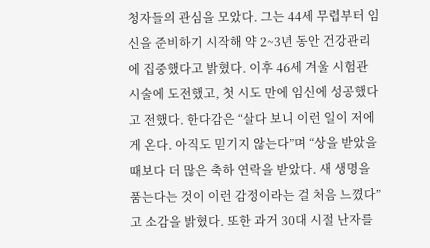청자들의 관심을 모았다. 그는 44세 무렵부터 임신을 준비하기 시작해 약 2~3년 동안 건강관리에 집중했다고 밝혔다. 이후 46세 겨울 시험관 시술에 도전했고, 첫 시도 만에 임신에 성공했다고 전했다. 한다감은 “살다 보니 이런 일이 저에게 온다. 아직도 믿기지 않는다”며 “상을 받았을 때보다 더 많은 축하 연락을 받았다. 새 생명을 품는다는 것이 이런 감정이라는 걸 처음 느꼈다”고 소감을 밝혔다. 또한 과거 30대 시절 난자를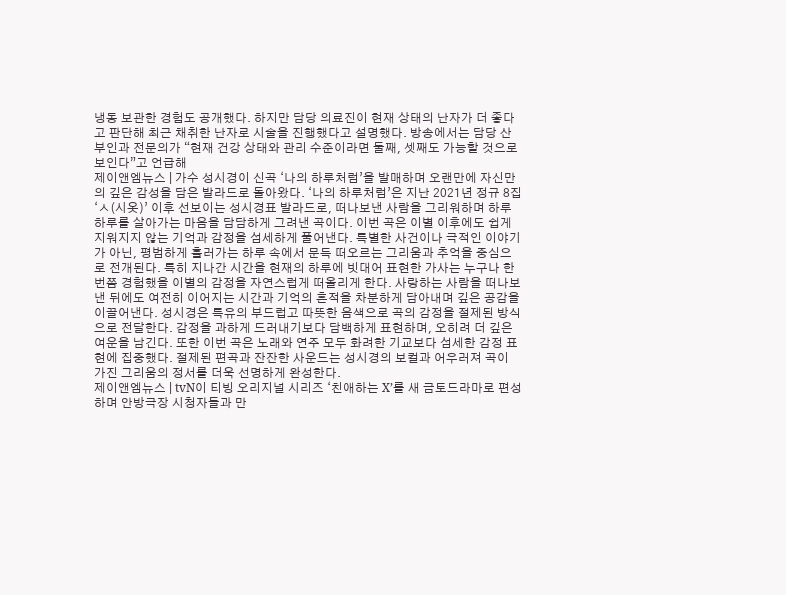냉동 보관한 경험도 공개했다. 하지만 담당 의료진이 현재 상태의 난자가 더 좋다고 판단해 최근 채취한 난자로 시술을 진행했다고 설명했다. 방송에서는 담당 산부인과 전문의가 “현재 건강 상태와 관리 수준이라면 둘째, 셋째도 가능할 것으로 보인다”고 언급해
제이앤엠뉴스 | 가수 성시경이 신곡 ‘나의 하루처럼’을 발매하며 오랜만에 자신만의 깊은 감성을 담은 발라드로 돌아왔다. ‘나의 하루처럼’은 지난 2021년 정규 8집 ‘ㅅ(시옷)’ 이후 선보이는 성시경표 발라드로, 떠나보낸 사람을 그리워하며 하루하루를 살아가는 마음을 담담하게 그려낸 곡이다. 이번 곡은 이별 이후에도 쉽게 지워지지 않는 기억과 감정을 섬세하게 풀어낸다. 특별한 사건이나 극적인 이야기가 아닌, 평범하게 흘러가는 하루 속에서 문득 떠오르는 그리움과 추억을 중심으로 전개된다. 특히 지나간 시간을 현재의 하루에 빗대어 표현한 가사는 누구나 한 번쯤 경험했을 이별의 감정을 자연스럽게 떠올리게 한다. 사랑하는 사람을 떠나보낸 뒤에도 여전히 이어지는 시간과 기억의 흔적을 차분하게 담아내며 깊은 공감을 이끌어낸다. 성시경은 특유의 부드럽고 따뜻한 음색으로 곡의 감정을 절제된 방식으로 전달한다. 감정을 과하게 드러내기보다 담백하게 표현하며, 오히려 더 깊은 여운을 남긴다. 또한 이번 곡은 노래와 연주 모두 화려한 기교보다 섬세한 감정 표현에 집중했다. 절제된 편곡과 잔잔한 사운드는 성시경의 보컬과 어우러져 곡이 가진 그리움의 정서를 더욱 선명하게 완성한다.
제이앤엠뉴스 | tvN이 티빙 오리지널 시리즈 ‘친애하는 X’를 새 금토드라마로 편성하며 안방극장 시청자들과 만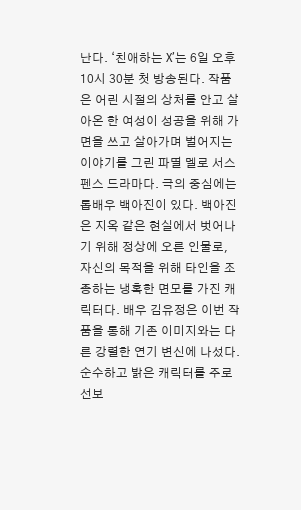난다. ‘친애하는 X’는 6일 오후 10시 30분 첫 방송된다. 작품은 어린 시절의 상처를 안고 살아온 한 여성이 성공을 위해 가면을 쓰고 살아가며 벌어지는 이야기를 그린 파멸 멜로 서스펜스 드라마다. 극의 중심에는 톱배우 백아진이 있다. 백아진은 지옥 같은 현실에서 벗어나기 위해 정상에 오른 인물로, 자신의 목적을 위해 타인을 조종하는 냉혹한 면모를 가진 캐릭터다. 배우 김유정은 이번 작품을 통해 기존 이미지와는 다른 강렬한 연기 변신에 나섰다. 순수하고 밝은 캐릭터를 주로 선보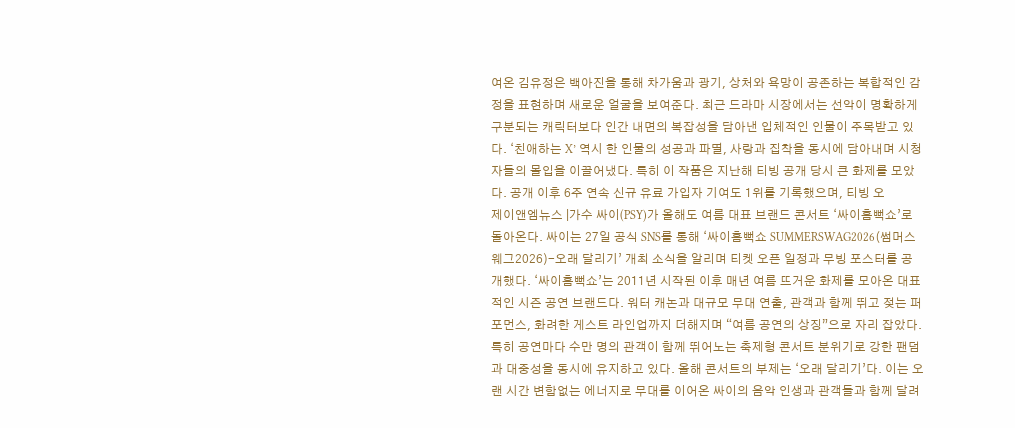여온 김유정은 백아진을 통해 차가움과 광기, 상처와 욕망이 공존하는 복합적인 감정을 표현하며 새로운 얼굴을 보여준다. 최근 드라마 시장에서는 선악이 명확하게 구분되는 캐릭터보다 인간 내면의 복잡성을 담아낸 입체적인 인물이 주목받고 있다. ‘친애하는 X’ 역시 한 인물의 성공과 파멸, 사랑과 집착을 동시에 담아내며 시청자들의 몰입을 이끌어냈다. 특히 이 작품은 지난해 티빙 공개 당시 큰 화제를 모았다. 공개 이후 6주 연속 신규 유료 가입자 기여도 1위를 기록했으며, 티빙 오
제이앤엠뉴스 |가수 싸이(PSY)가 올해도 여름 대표 브랜드 콘서트 ‘싸이흠뻑쇼’로 돌아온다. 싸이는 27일 공식 SNS를 통해 ‘싸이흠뻑쇼 SUMMERSWAG2026(썸머스웨그2026)-오래 달리기’ 개최 소식을 알리며 티켓 오픈 일정과 무빙 포스터를 공개했다. ‘싸이흠뻑쇼’는 2011년 시작된 이후 매년 여름 뜨거운 화제를 모아온 대표적인 시즌 공연 브랜드다. 워터 캐논과 대규모 무대 연출, 관객과 함께 뛰고 젖는 퍼포먼스, 화려한 게스트 라인업까지 더해지며 “여름 공연의 상징”으로 자리 잡았다. 특히 공연마다 수만 명의 관객이 함께 뛰어노는 축제형 콘서트 분위기로 강한 팬덤과 대중성을 동시에 유지하고 있다. 올해 콘서트의 부제는 ‘오래 달리기’다. 이는 오랜 시간 변함없는 에너지로 무대를 이어온 싸이의 음악 인생과 관객들과 함께 달려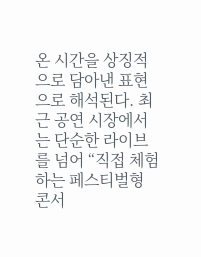온 시간을 상징적으로 담아낸 표현으로 해석된다. 최근 공연 시장에서는 단순한 라이브를 넘어 “직접 체험하는 페스티벌형 콘서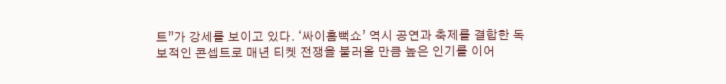트”가 강세를 보이고 있다. ‘싸이흠뻑쇼’ 역시 공연과 축제를 결합한 독보적인 콘셉트로 매년 티켓 전쟁을 불러올 만큼 높은 인기를 이어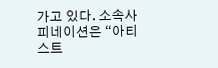가고 있다. 소속사 피네이션은 “아티스트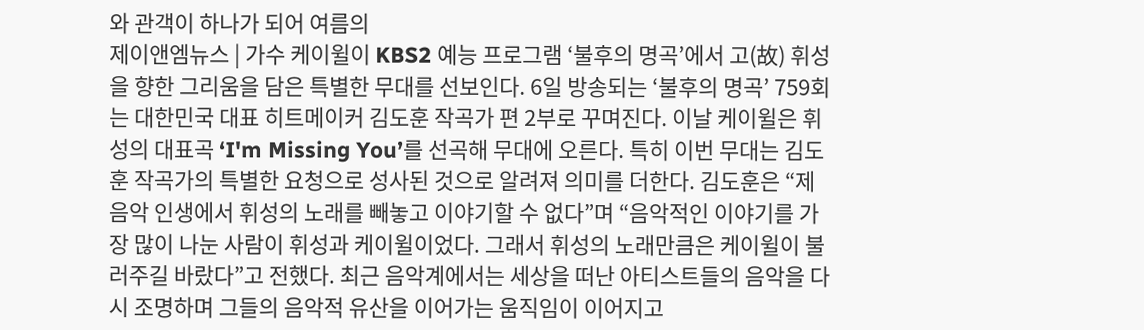와 관객이 하나가 되어 여름의
제이앤엠뉴스 | 가수 케이윌이 KBS2 예능 프로그램 ‘불후의 명곡’에서 고(故) 휘성을 향한 그리움을 담은 특별한 무대를 선보인다. 6일 방송되는 ‘불후의 명곡’ 759회는 대한민국 대표 히트메이커 김도훈 작곡가 편 2부로 꾸며진다. 이날 케이윌은 휘성의 대표곡 ‘I'm Missing You’를 선곡해 무대에 오른다. 특히 이번 무대는 김도훈 작곡가의 특별한 요청으로 성사된 것으로 알려져 의미를 더한다. 김도훈은 “제 음악 인생에서 휘성의 노래를 빼놓고 이야기할 수 없다”며 “음악적인 이야기를 가장 많이 나눈 사람이 휘성과 케이윌이었다. 그래서 휘성의 노래만큼은 케이윌이 불러주길 바랐다”고 전했다. 최근 음악계에서는 세상을 떠난 아티스트들의 음악을 다시 조명하며 그들의 음악적 유산을 이어가는 움직임이 이어지고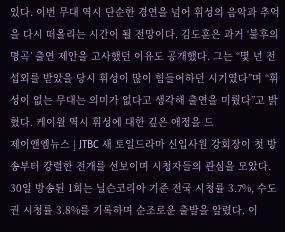있다. 이번 무대 역시 단순한 경연을 넘어 휘성의 음악과 추억을 다시 떠올리는 시간이 될 전망이다. 김도훈은 과거 ‘불후의 명곡’ 출연 제안을 고사했던 이유도 공개했다. 그는 “몇 년 전 섭외를 받았을 당시 휘성이 많이 힘들어하던 시기였다”며 “휘성이 없는 무대는 의미가 없다고 생각해 출연을 미뤘다”고 밝혔다. 케이윌 역시 휘성에 대한 깊은 애정을 드
제이앤엠뉴스 | JTBC 새 토일드라마 신입사원 강회장이 첫 방송부터 강렬한 전개를 선보이며 시청자들의 관심을 모았다. 30일 방송된 1회는 닐슨코리아 기준 전국 시청률 3.7%, 수도권 시청률 3.8%를 기록하며 순조로운 출발을 알렸다. 이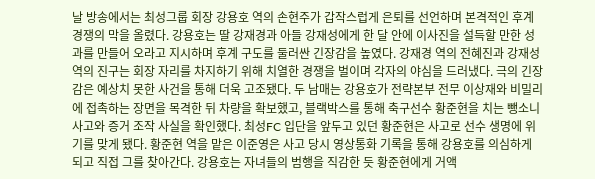날 방송에서는 최성그룹 회장 강용호 역의 손현주가 갑작스럽게 은퇴를 선언하며 본격적인 후계 경쟁의 막을 올렸다. 강용호는 딸 강재경과 아들 강재성에게 한 달 안에 이사진을 설득할 만한 성과를 만들어 오라고 지시하며 후계 구도를 둘러싼 긴장감을 높였다. 강재경 역의 전혜진과 강재성 역의 진구는 회장 자리를 차지하기 위해 치열한 경쟁을 벌이며 각자의 야심을 드러냈다. 극의 긴장감은 예상치 못한 사건을 통해 더욱 고조됐다. 두 남매는 강용호가 전략본부 전무 이상재와 비밀리에 접촉하는 장면을 목격한 뒤 차량을 확보했고, 블랙박스를 통해 축구선수 황준현을 치는 뺑소니 사고와 증거 조작 사실을 확인했다. 최성FC 입단을 앞두고 있던 황준현은 사고로 선수 생명에 위기를 맞게 됐다. 황준현 역을 맡은 이준영은 사고 당시 영상통화 기록을 통해 강용호를 의심하게 되고 직접 그를 찾아간다. 강용호는 자녀들의 범행을 직감한 듯 황준현에게 거액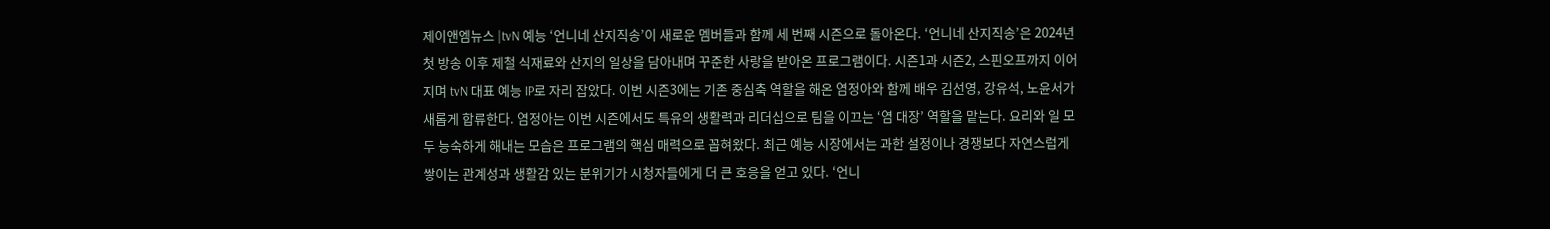제이앤엠뉴스 |tvN 예능 ‘언니네 산지직송’이 새로운 멤버들과 함께 세 번째 시즌으로 돌아온다. ‘언니네 산지직송’은 2024년 첫 방송 이후 제철 식재료와 산지의 일상을 담아내며 꾸준한 사랑을 받아온 프로그램이다. 시즌1과 시즌2, 스핀오프까지 이어지며 tvN 대표 예능 IP로 자리 잡았다. 이번 시즌3에는 기존 중심축 역할을 해온 염정아와 함께 배우 김선영, 강유석, 노윤서가 새롭게 합류한다. 염정아는 이번 시즌에서도 특유의 생활력과 리더십으로 팀을 이끄는 ‘염 대장’ 역할을 맡는다. 요리와 일 모두 능숙하게 해내는 모습은 프로그램의 핵심 매력으로 꼽혀왔다. 최근 예능 시장에서는 과한 설정이나 경쟁보다 자연스럽게 쌓이는 관계성과 생활감 있는 분위기가 시청자들에게 더 큰 호응을 얻고 있다. ‘언니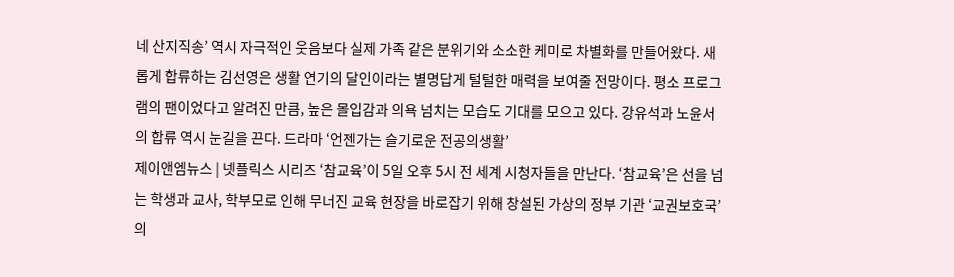네 산지직송’ 역시 자극적인 웃음보다 실제 가족 같은 분위기와 소소한 케미로 차별화를 만들어왔다. 새롭게 합류하는 김선영은 생활 연기의 달인이라는 별명답게 털털한 매력을 보여줄 전망이다. 평소 프로그램의 팬이었다고 알려진 만큼, 높은 몰입감과 의욕 넘치는 모습도 기대를 모으고 있다. 강유석과 노윤서의 합류 역시 눈길을 끈다. 드라마 ‘언젠가는 슬기로운 전공의생활’
제이앤엠뉴스 | 넷플릭스 시리즈 ‘참교육’이 5일 오후 5시 전 세계 시청자들을 만난다. ‘참교육’은 선을 넘는 학생과 교사, 학부모로 인해 무너진 교육 현장을 바로잡기 위해 창설된 가상의 정부 기관 ‘교권보호국’의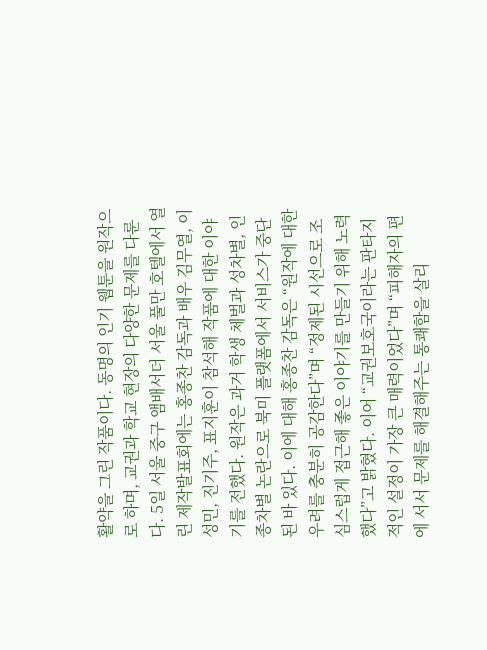활약을 그린 작품이다. 동명의 인기 웹툰을 원작으로 하며, 교권과 학교 현장의 다양한 문제를 다룬다. 5일 서울 중구 앰배서더 서울 풀만 호텔에서 열린 제작발표회에는 홍종찬 감독과 배우 김무열, 이성민, 진기주, 표지훈이 참석해 작품에 대한 이야기를 전했다. 원작은 과거 학생 체벌과 성차별, 인종차별 논란으로 북미 플랫폼에서 서비스가 중단된 바 있다. 이에 대해 홍종찬 감독은 “원작에 대한 우려를 충분히 공감한다”며 “정제된 시선으로 조심스럽게 접근해 좋은 이야기를 만들기 위해 노력했다”고 밝혔다. 이어 “교권보호국이라는 판타지적인 설정이 가장 큰 매력이었다”며 “피해자의 편에 서서 문제를 해결해주는 통쾌함을 살리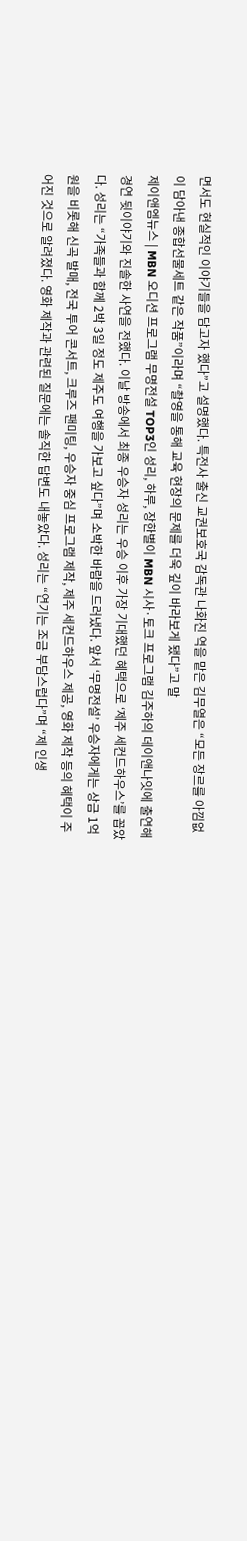면서도 현실적인 이야기들을 담고자 했다”고 설명했다. 특전사 출신 교권보호국 감독관 나화진 역을 맡은 김무열은 “모든 장르를 아낌없이 담아낸 종합선물세트 같은 작품”이라며 “촬영을 통해 교육 현장의 문제를 더욱 깊이 바라보게 됐다”고 말
제이앤엠뉴스 | MBN 오디션 프로그램 무명전설 TOP3인 성리, 하루, 장한별이 MBN 시사·토크 프로그램 김주하의 데이앤나잇에 출연해 경연 뒷이야기와 진솔한 사연을 전했다. 이날 방송에서 최종 우승자 성리는 우승 이후 가장 기대했던 혜택으로 ‘제주 세컨드하우스’를 꼽았다. 성리는 “가족들과 함께 2박 3일 정도 제주도 여행을 가보고 싶다”며 소박한 바람을 드러냈다. 앞서 ‘무명전설’ 우승자에게는 상금 1억 원을 비롯해 신곡 발매, 전국 투어 콘서트, 크루즈 팬미팅, 우승자 중심 프로그램 제작, 제주 세컨드하우스 제공, 영화 제작 등의 혜택이 주어진 것으로 알려졌다. 영화 제작과 관련된 질문에는 솔직한 답변도 내놓았다. 성리는 “연기는 조금 부담스럽다”며 “제 인생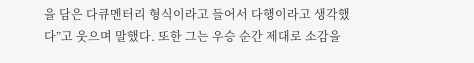을 담은 다큐멘터리 형식이라고 들어서 다행이라고 생각했다”고 웃으며 말했다. 또한 그는 우승 순간 제대로 소감을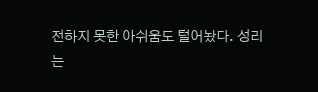전하지 못한 아쉬움도 털어놨다. 성리는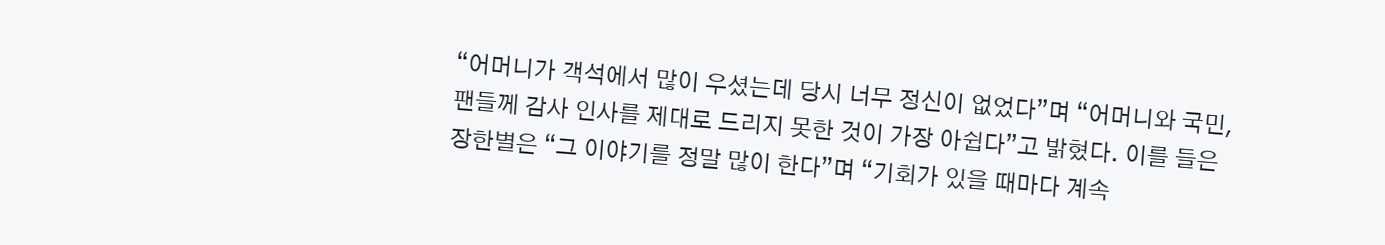“어머니가 객석에서 많이 우셨는데 당시 너무 정신이 없었다”며 “어머니와 국민, 팬들께 감사 인사를 제대로 드리지 못한 것이 가장 아쉽다”고 밝혔다. 이를 들은 장한별은 “그 이야기를 정말 많이 한다”며 “기회가 있을 때마다 계속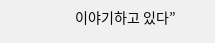이야기하고 있다”